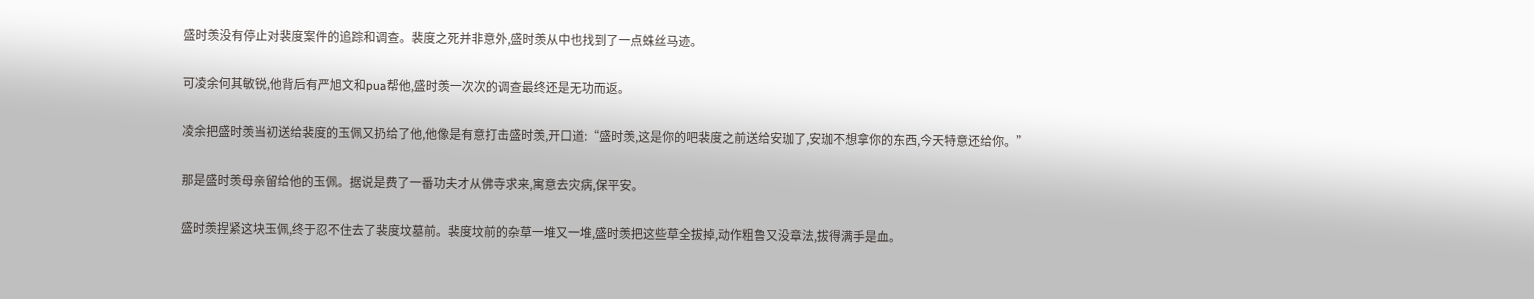盛时羡没有停止对裴度案件的追踪和调查。裴度之死并非意外,盛时羡从中也找到了一点蛛丝马迹。

可凌余何其敏锐,他背后有严旭文和pua帮他,盛时羡一次次的调查最终还是无功而返。

凌余把盛时羡当初送给裴度的玉佩又扔给了他,他像是有意打击盛时羡,开口道:“盛时羡,这是你的吧裴度之前送给安珈了,安珈不想拿你的东西,今天特意还给你。”

那是盛时羡母亲留给他的玉佩。据说是费了一番功夫才从佛寺求来,寓意去灾病,保平安。

盛时羡捏紧这块玉佩,终于忍不住去了裴度坟墓前。裴度坟前的杂草一堆又一堆,盛时羡把这些草全拔掉,动作粗鲁又没章法,拔得满手是血。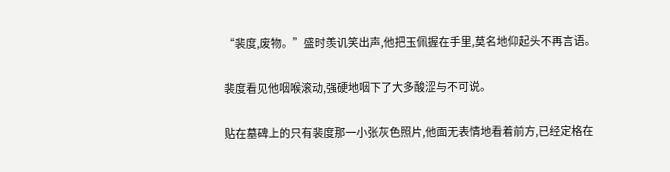“裴度,废物。”盛时羡讥笑出声,他把玉佩握在手里,莫名地仰起头不再言语。

裴度看见他咽喉滚动,强硬地咽下了大多酸涩与不可说。

贴在墓碑上的只有裴度那一小张灰色照片,他面无表情地看着前方,已经定格在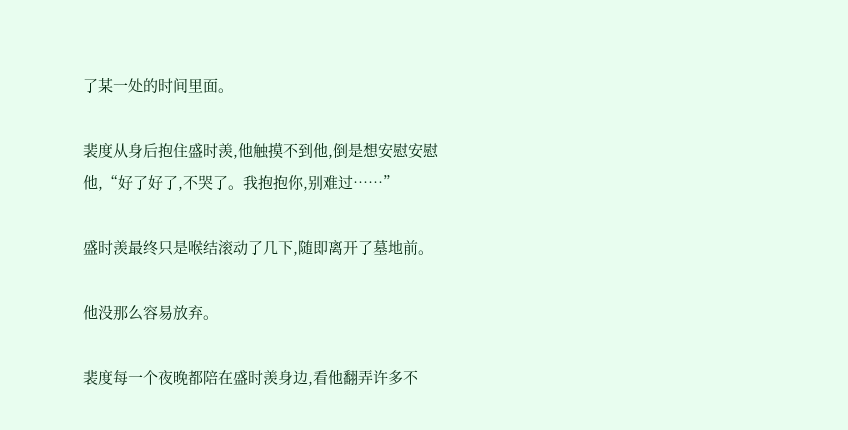了某一处的时间里面。

裴度从身后抱住盛时羡,他触摸不到他,倒是想安慰安慰他,“好了好了,不哭了。我抱抱你,别难过……”

盛时羡最终只是喉结滚动了几下,随即离开了墓地前。

他没那么容易放弃。

裴度每一个夜晚都陪在盛时羡身边,看他翻弄许多不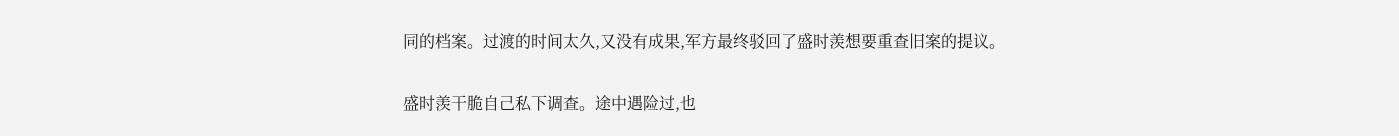同的档案。过渡的时间太久,又没有成果,军方最终驳回了盛时羡想要重查旧案的提议。

盛时羡干脆自己私下调查。途中遇险过,也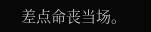差点命丧当场。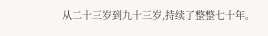从二十三岁到九十三岁,持续了整整七十年。